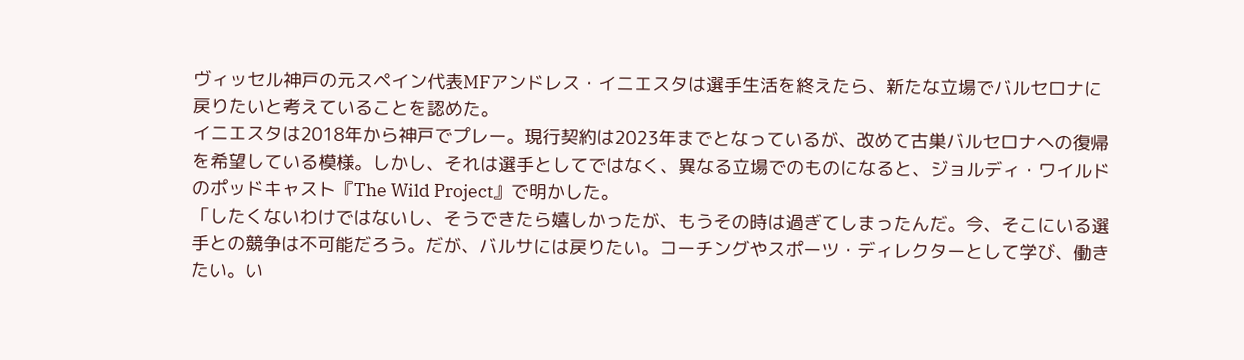ヴィッセル神戸の元スペイン代表MFアンドレス・イニエスタは選手生活を終えたら、新たな立場でバルセロナに戻りたいと考えていることを認めた。
イニエスタは2018年から神戸でプレー。現行契約は2023年までとなっているが、改めて古巣バルセロナへの復帰を希望している模様。しかし、それは選手としてではなく、異なる立場でのものになると、ジョルディ・ワイルドのポッドキャスト『The Wild Project』で明かした。
「したくないわけではないし、そうできたら嬉しかったが、もうその時は過ぎてしまったんだ。今、そこにいる選手との競争は不可能だろう。だが、バルサには戻りたい。コーチングやスポーツ・ディレクターとして学び、働きたい。い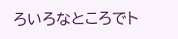ろいろなところでト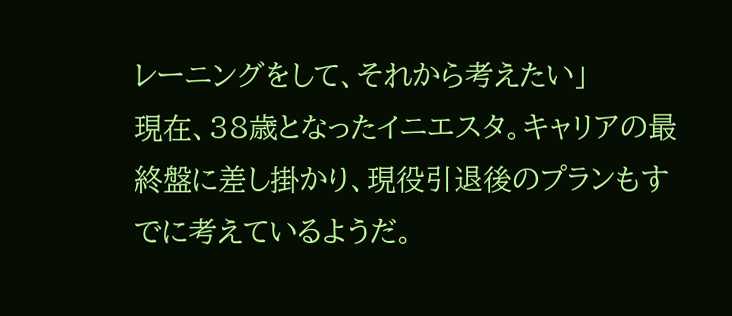レーニングをして、それから考えたい」
現在、38歳となったイニエスタ。キャリアの最終盤に差し掛かり、現役引退後のプランもすでに考えているようだ。